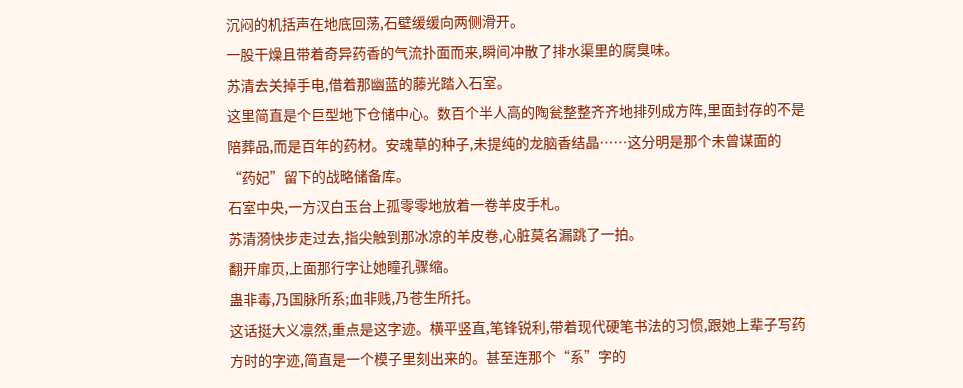沉闷的机括声在地底回荡,石壁缓缓向两侧滑开。
一股干燥且带着奇异药香的气流扑面而来,瞬间冲散了排水渠里的腐臭味。
苏清去关掉手电,借着那幽蓝的藤光踏入石室。
这里简直是个巨型地下仓储中心。数百个半人高的陶瓮整整齐齐地排列成方阵,里面封存的不是陪葬品,而是百年的药材。安魂草的种子,未提纯的龙脑香结晶……这分明是那个未曾谋面的“药妃”留下的战略储备库。
石室中央,一方汉白玉台上孤零零地放着一卷羊皮手札。
苏清漪快步走过去,指尖触到那冰凉的羊皮卷,心脏莫名漏跳了一拍。
翻开扉页,上面那行字让她瞳孔骤缩。
蛊非毒,乃国脉所系;血非贱,乃苍生所托。
这话挺大义凛然,重点是这字迹。横平竖直,笔锋锐利,带着现代硬笔书法的习惯,跟她上辈子写药方时的字迹,简直是一个模子里刻出来的。甚至连那个“系”字的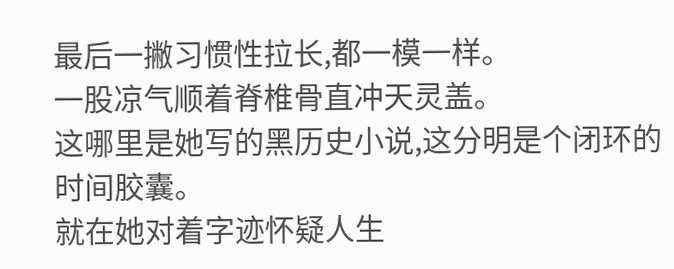最后一撇习惯性拉长,都一模一样。
一股凉气顺着脊椎骨直冲天灵盖。
这哪里是她写的黑历史小说,这分明是个闭环的时间胶囊。
就在她对着字迹怀疑人生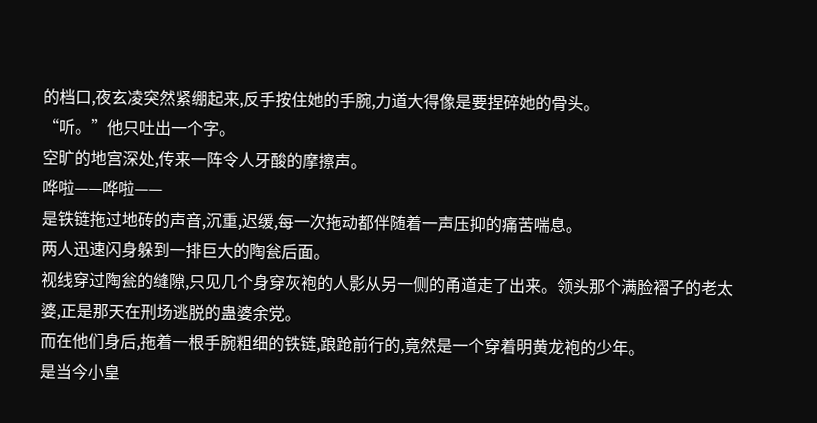的档口,夜玄凌突然紧绷起来,反手按住她的手腕,力道大得像是要捏碎她的骨头。
“听。”他只吐出一个字。
空旷的地宫深处,传来一阵令人牙酸的摩擦声。
哗啦——哗啦——
是铁链拖过地砖的声音,沉重,迟缓,每一次拖动都伴随着一声压抑的痛苦喘息。
两人迅速闪身躲到一排巨大的陶瓮后面。
视线穿过陶瓮的缝隙,只见几个身穿灰袍的人影从另一侧的甬道走了出来。领头那个满脸褶子的老太婆,正是那天在刑场逃脱的蛊婆余党。
而在他们身后,拖着一根手腕粗细的铁链,踉跄前行的,竟然是一个穿着明黄龙袍的少年。
是当今小皇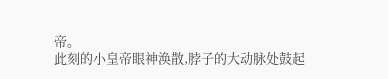帝。
此刻的小皇帝眼神涣散,脖子的大动脉处鼓起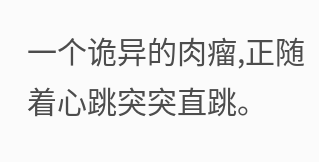一个诡异的肉瘤,正随着心跳突突直跳。